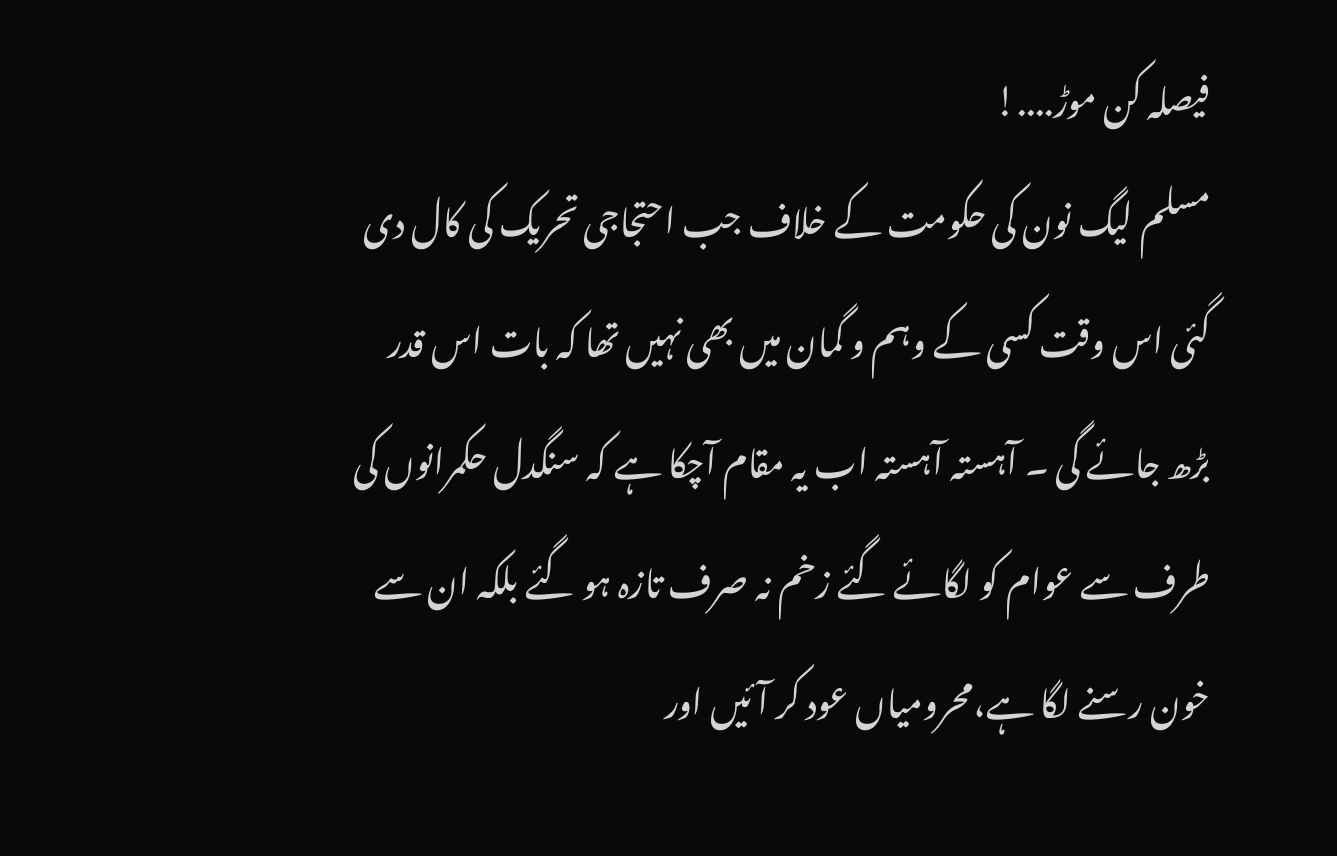فیصلہ کن موڑ....!
مسلم لیگ نون کی حکومت کے خلاف جب احتجاجی تحریک کی کال دی گئی اس وقت کسی کے وہم و گمان میں بھی نہیں تھا کہ بات اس قدر بڑھ جائے گی ۔ آہستہ آہستہ اب یہ مقام آچکا ہے کہ سنگدل حکمرانوں کی طرف سے عوام کو لگائے گئے زخم نہ صرف تازہ ہو گئے بلکہ ان سے خون رسنے لگا ہے،محرومیاں عود کر آئیں اور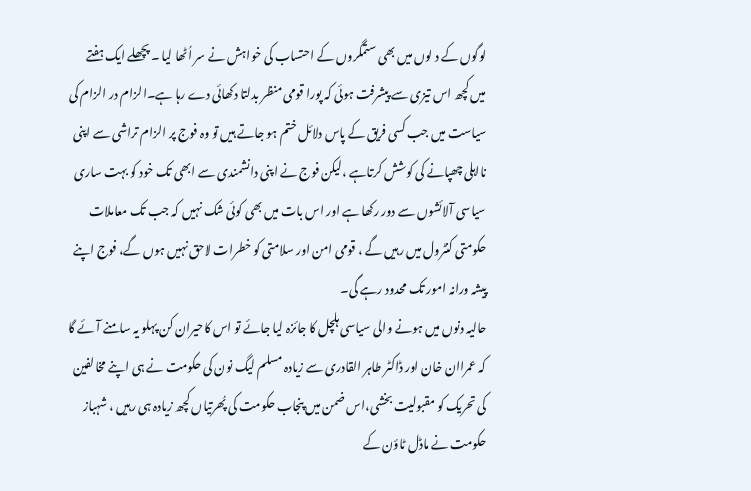لوگوں کے د لوں میں بھی ستمگروں کے احتساب کی خواہش نے سر اُٹھا لیا ۔ پچھلے ایک ہفتے میں کچھ اس تیزی سے پیشرفت ہوئی کہ پورا قومی منظر بدلتا دکھائی دے رہا ہے۔الزام در الزام کی سیاست میں جب کسی فریق کے پاس دلائل ختم ہو جاتے ہیں تو وہ فوج پر الزام تراشی سے اپنی نااہلی چھپانے کی کوشش کرتاہے ،لیکن فوج نے اپنی دانشمندی سے ابھی تک خود کو بہت ساری سیاسی آلائشوں سے دور رکھا ہے اور اس بات میں بھی کوئی شک نہیں کہ جب تک معاملات حکومتی کنٹرول میں رہیں گے ، قومی امن اور سلامتی کو خطرات لاحق نہیں ہوں گے، فوج اپنے پیشہ ورانہ امور تک محدود رہے گی۔
حالیہ دنوں میں ہونے والی سیاسی ہلچل کا جائزہ لیا جائے تو اس کاحیران کن پہلو یہ سامنے آئے گا کہ عمراان خان اور ڈاکٹر طاہر القادری سے زیادہ مسلم لیگ نون کی حکومت نے ہی اپنے مخالفین کی تحریک کو مقبولیت بخشی،اس ضمن میں پنجاب حکومت کی پُھرتیاں کچھ زیادہ ہی رہیں ، شہباز حکومت نے ماڈل ٹاؤن کے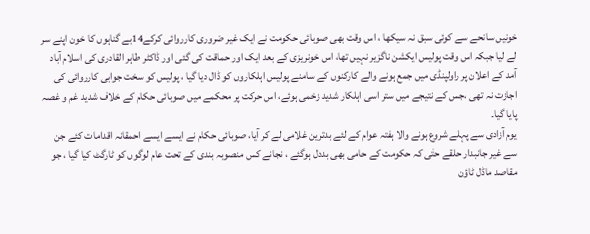خونیں سانحے سے کوئی سبق نہ سیکھا ، اس وقت بھی صوبائی حکومت نے ایک غیر ضروری کارروائی کرکے14بے گناہوں کا خون اپنے سر لے لیا جبکہ اس وقت پولیس ایکشن ناگزیر نہیں تھا، اس خونریزی کے بعد ایک اور حماقت کی گئی اور ڈاکٹر طاہر القادری کی اسلام آباد آمد کے اعلان پر راولپنڈی میں جمع ہونے والے کارکنوں کے سامنے پولیس اہلکاروں کو ڈال دیا گیا ، پولیس کو سخت جوابی کارروائی کی اجازت نہ تھی ،جس کے نتیجے میں ستر اسی اہلکار شدید زخمی ہوئے، اس حرکت پر محکمے میں صوبائی حکام کے خلاف شدید غم و غصہ پایا گیا۔
یوم آزادی سے پہلے شروع ہونے والا ہفتہ عوام کے لئے بدترین غلامی لے کر آیا، صوبائی حکام نے ایسے ایسے احمقانہ اقدامات کئے جن سے غیر جانبدار حلقے حتٰی کہ حکومت کے حامی بھی بددل ہوگئے ، نجانے کس منصوبہ بندی کے تحت عام لوگوں کو ٹارگٹ کیا گیا ، جو مقاصد ماڈل ٹاؤن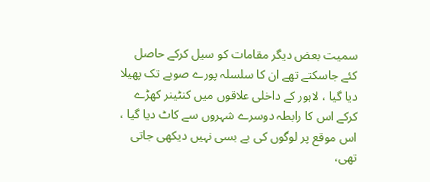سمیت بعض دیگر مقامات کو سیل کرکے حاصل کئے جاسکتے تھے ان کا سلسلہ پورے صوبے تک پھیلا دیا گیا ، لاہور کے داخلی علاقوں میں کنٹینر کھڑے کرکے اس کا رابطہ دوسرے شہروں سے کاٹ دیا گیا ، اس موقع پر لوگوں کی بے بسی نہیں دیکھی جاتی تھی،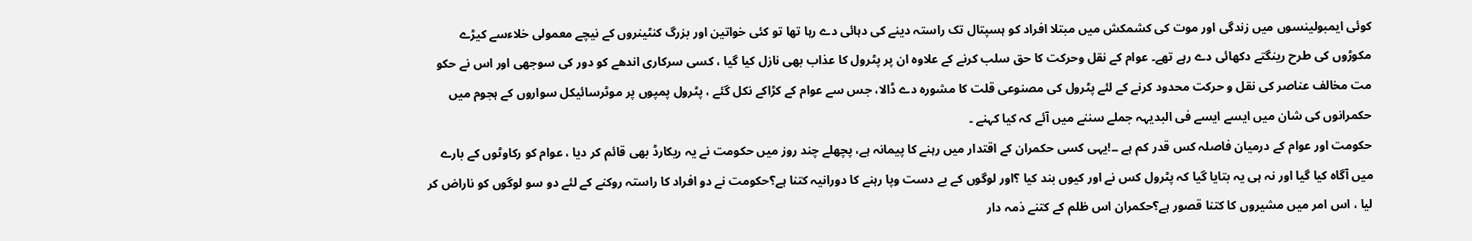کوئی ایمبولینسوں میں زندگی اور موت کی کشمکش میں مبتلا افراد کو ہسپتال تک راستہ دینے کی دہائی دے رہا تھا تو کئی خواتین اور بزرگ کنٹینروں کے نیچے معمولی خلاءسے کیڑے مکوڑوں کی طرح رینگتے دکھائی دے رہے تھے۔ عوام کے نقل وحرکت کا حق سلب کرنے کے علاوہ ان پر پٹرول کا عذاب بھی نازل کیا گیا ، کسی سرکاری اندھے کو دور کی سوجھی اور اس نے حکو مت مخالف عناصر کی نقل و حرکت محدود کرنے کے لئے پٹرول کی مصنوعی قلت کا مشورہ دے ڈالا، جس سے عوام کے کڑاکے نکل گئے ، پٹرول پمپوں پر موٹرسائیکل سواروں کے ہجوم میں حکمرانوں کی شان میں ایسے ایسے فی البدیہہ جملے سننے میں آئے کہ کیا کہنے ۔
حکومت اور عوام کے درمیان فاصلہ کس قدر کم ہے ۔۔!یہی کسی حکمران کے اقتدار میں رہنے کا پیمانہ ہے، پچھلے چند روز میں حکومت نے یہ ریکارڈ بھی قائم کر دیا ، عوام کو رکاوٹوں کے بارے میں آگاہ کیا گیا اور نہ ہی یہ بتایا گیا کہ پٹرول کس نے اور کیوں بند کیا ؟اور لوگوں کے بے دست وپا رہنے کا دورانیہ کتنا ہے؟حکومت نے دو افراد کا راستہ روکنے کے لئے دو سو لوگوں کو ناراض کر لیا ، اس امر میں مشیروں کا کتنا قصور ہے؟حکمران اس ظلم کے کتنے ذمہ دار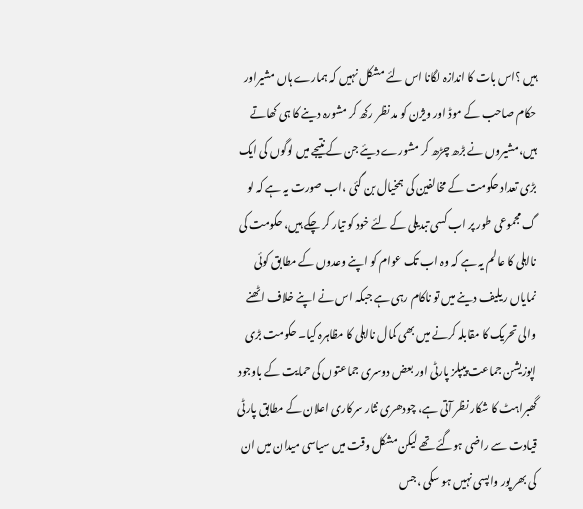ہیں ؟اس بات کا اندازہ لگانا اس لئے مشکل نہیں کہ ہمارے ہاں مشیراور حکام صاحب کے موڈ اور ویژن کو مد نظر رکھ کر مشورہ دینے کا ہی کھاتے ہیں،مشیروں نے بڑھ چڑھ کر مشورے دیئے جن کے نتیجے میں لوگوں کی ایک بڑی تعداد حکومت کے مخالفین کی ہمخیال بن گئی ،اب صورت یہ ہے کہ لو گ مجموعی طور پر اب کسی تبدیلی کے لئے خود کو تیار کر چکے ہیں، حکومت کی نااہلی کا عالم یہ ہے کہ وہ اب تک عوام کو اپنے وعدوں کے مطابق کوئی نمایاں ریلیف دینے میں تو ناکام رہی ہے جبکہ اس نے اپنے خلاف اٹھنے والی تحریک کا مقابلہ کرنے میں بھی کمال نااہلی کا مظاہرہ کیا۔ حکومت بڑی اپوزیشن جماعت پیپلز پارٹی اور بعض دوسری جماعتوں کی حمایت کے باوجود گھبراہٹ کا شکار نظر آتی ہے، چودھری نثار سرکاری اعلان کے مطابق پارٹی قیادت سے راضی ہوگئے تھے لیکن مشکل وقت میں سیاسی میدان میں ان کی بھر پور واپسی نہیں ہو سکی ،جس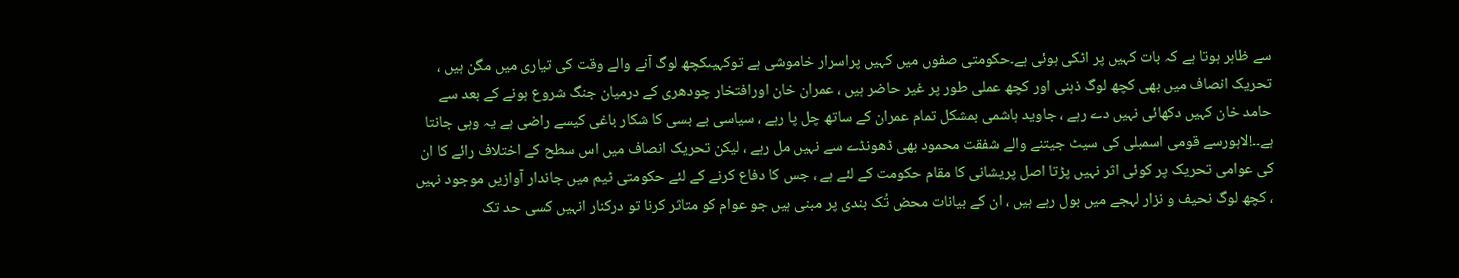سے ظاہر ہوتا ہے کہ بات کہیں پر اٹکی ہوئی ہے۔حکومتی صفوں میں کہیں پراسرار خاموشی ہے توکہیںکچھ لوگ آنے والے وقت کی تیاری میں مگن ہیں ، تحریک انصاف میں بھی کچھ لوگ ذہنی اور کچھ عملی طور پر غیر حاضر ہیں ، عمران خان اورافتخار چودھری کے درمیان جنگ شروع ہونے کے بعد سے حامد خان کہیں دکھائی نہیں دے رہے ، جاوید ہاشمی بمشکل تمام عمران کے ساتھ چل پا رہے ، سیاسی بے بسی کا شکار باغی کیسے راضی ہے یہ وہی جانتا ہے۔۔!لاہورسے قومی اسمبلی کی سیٹ جیتنے والے شفقت محمود بھی ڈھونڈے سے نہیں مل رہے ، لیکن تحریک انصاف میں اس سطح کے اختلاف رائے کا ان کی عوامی تحریک پر کوئی اثر نہیں پڑتا اصل پریشانی کا مقام حکومت کے لئے ہے ، جس کا دفاع کرنے کے لئے حکومتی ٹیم میں جاندار آوازیں موجود نہیں ، کچھ لوگ نحیف و نزار لہجے میں بول رہے ہیں ، ان کے بیانات محض تُک بندی پر مبنی ہیں جو عوام کو متاثر کرنا تو درکنار انہیں کسی حد تک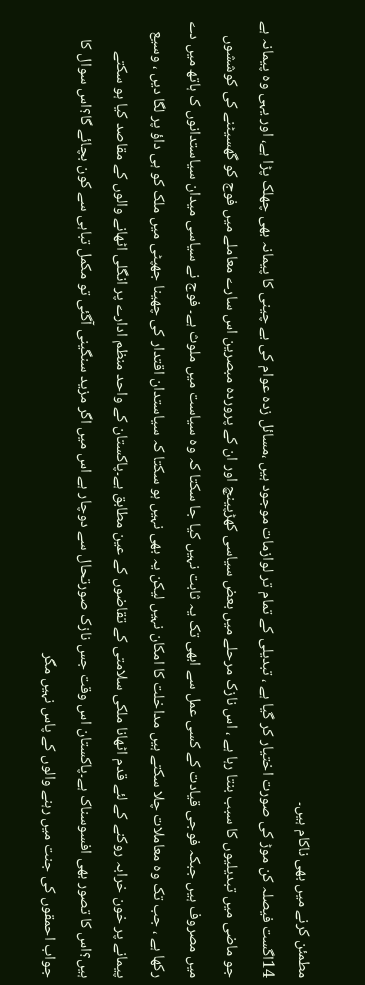مطمئن کرنے میں بھی ناکام ہیں۔
14اگست فیصلہ کن موڑ کی صورت اختیار کر گیا ہے ، تبدیلی کے تمام تر لوازمات موجود ہیں ،مسائل زدہ عوام کی بے چینی کا پیمانہ بھی چھلک پڑا ہے، اور یہی وہ پیمانہ ہے جو ماضی میں تبدیلیوں کا سبب بنتا رہا ہے ، اس نازک مرحلے میں بعض سیاسی کھڑپینچ اور ان کے پروردہ مبصرین اس سارے معاملے میں فوج کو گھسیٹنے کی کوششوں میں مصروف ہیں جبکہ فوجی قیادت کے کسی عمل سے ابھی تک یہ ثابت نہیں کیا جا سکتا کہ وہ سیاست میں ملوث ہے۔ فوج نے سیاسی میدان سیاستدانوں ک ہاتھ میں دے رکھا ہے ، جب تک وہ معاملات چلا سکتے ہیں مداخلت کا امکان نہیں لیکن یہ بھی نہیں ہو سکتا کہ سیاستدان اقتدار کی چھینا جھپٹی میں ملک کو ہی داؤ پر لگا دیں ، وسیع پیمانے پر خون خرابہ روکنے کے لئے قدم اٹھانا ملکی سلامتی کے تقاضوں کے عین مطابق ہے۔پاکستان کے واحد منظم ادارے پر انگلی اٹھانے والوں کے مقاصد کیا ہو سکتے ہیں؟اس کا تصور بھی افسوسناک ہے۔پاکستان اس وقت جس نازک صورتحال سے دوچار ہے اس میں اگر مزید سنگینی آگئی تو مکمل تباہی سے کون بچائے گا؟اس سوال کا جواب احمقوں کی جنت میں رہنے والوں کے پاس نہیں مگر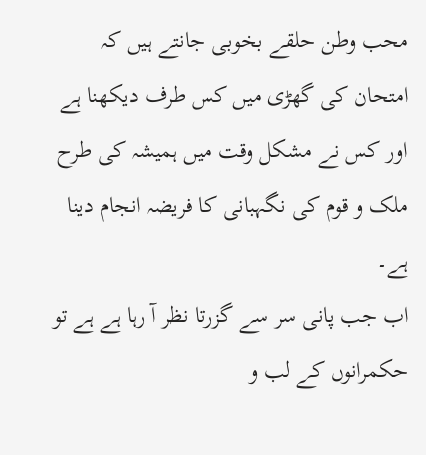محب وطن حلقے بخوبی جانتے ہیں کہ امتحان کی گھڑی میں کس طرف دیکھنا ہے اور کس نے مشکل وقت میں ہمیشہ کی طرح ملک و قوم کی نگہبانی کا فریضہ انجام دینا ہے۔
اب جب پانی سر سے گزرتا نظر آ رہا ہے ہے تو حکمرانوں کے لب و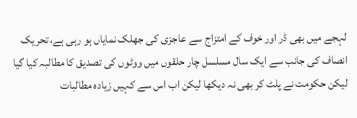لہجے میں بھی ڈر اور خوف کے امتزاج سے عاجزی کی جھلک نمایاں ہو رہی ہے، تحریک انصاف کی جانب سے ایک سال مسلسل چار حلقوں میں ووٹوں کی تصدیق کا مطالبہ کیا گیا لیکن حکومت نے پلٹ کر بھی نہ دیکھا لیکن اب اس سے کہیں زیادہ مطالبات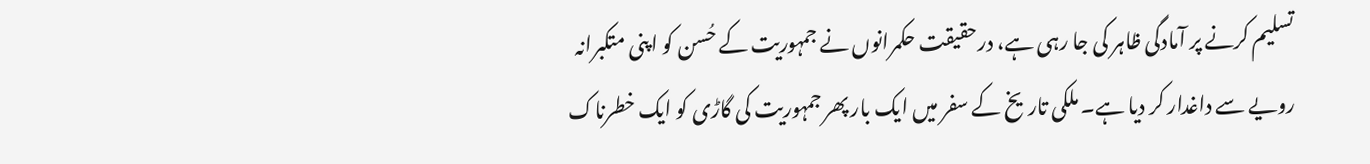تسلیم کرنے پر آمادگی ظاہر کی جا رہی ہے، درحقیقت حکمرانوں نے جمہوریت کے حُسن کو اپنی متکبرانہ رویے سے داغدار کر دیا ہے۔ ملکی تاریخ کے سفر میں ایک بار پھر جمہوریت کی گاڑی کو ایک خطرناک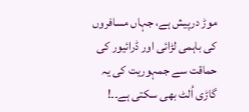موڑ درپیش ہے، جہاں مسافروں کی باہمی لڑائی اور ڈرائیور کی حماقت سے جمہوریت کی یہ گاڑی اُلٹ بھی سکتی ہے۔۔!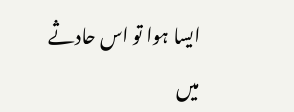ایسا ہوا تو اس حادثے میں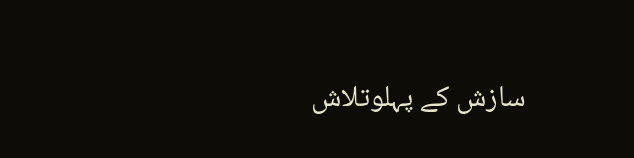سازش کے پہلوتلاش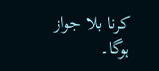کرنا بلا جواز ہوگا۔